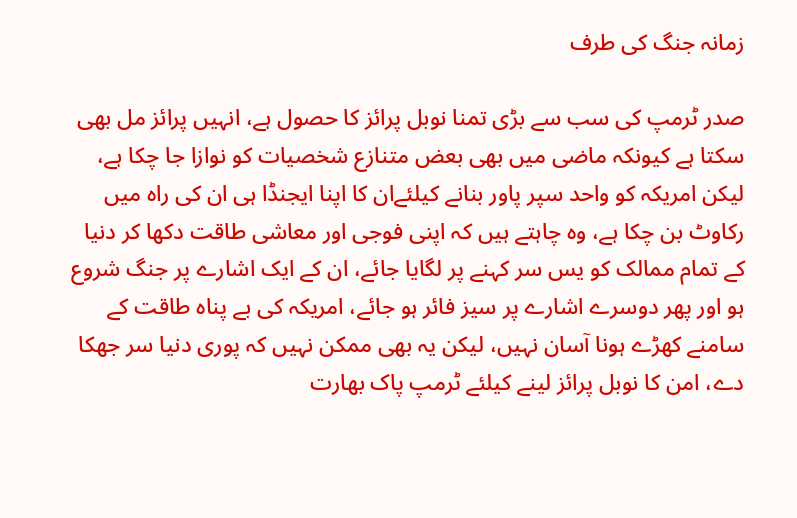زمانہ جنگ کی طرف

صدر ٹرمپ کی سب سے بڑی تمنا نوبل پرائز کا حصول ہے، انہیں پرائز مل بھی سکتا ہے کیونکہ ماضی میں بھی بعض متنازع شخصیات کو نوازا جا چکا ہے، لیکن امریکہ کو واحد سپر پاور بنانے کیلئےان کا اپنا ایجنڈا ہی ان کی راہ میں رکاوٹ بن چکا ہے، وہ چاہتے ہیں کہ اپنی فوجی اور معاشی طاقت دکھا کر دنیا کے تمام ممالک کو یس سر کہنے پر لگایا جائے، ان کے ایک اشارے پر جنگ شروع ہو اور پھر دوسرے اشارے پر سیز فائر ہو جائے، امریکہ کی بے پناہ طاقت کے سامنے کھڑے ہونا آسان نہیں، لیکن یہ بھی ممکن نہیں کہ پوری دنیا سر جھکا دے، امن کا نوبل پرائز لینے کیلئے ٹرمپ پاک بھارت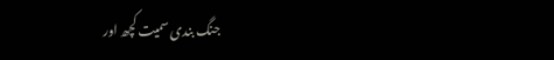جنگ بندی سمیت کچھ اور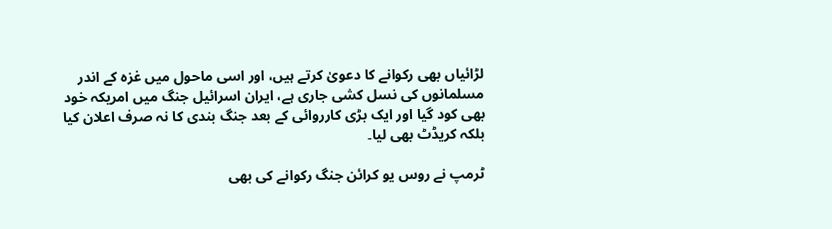لڑائیاں بھی رکوانے کا دعویٰ کرتے ہیں، اور اسی ماحول میں غزہ کے اندر مسلمانوں کی نسل کشی جاری ہے، ایران اسرائیل جنگ میں امریکہ خود بھی کود گیا اور ایک بڑی کارروائی کے بعد جنگ بندی کا نہ صرف اعلان کیا بلکہ کریڈٹ بھی لیا۔

ٹرمپ نے روس یو کرائن جنگ رکوانے کی بھی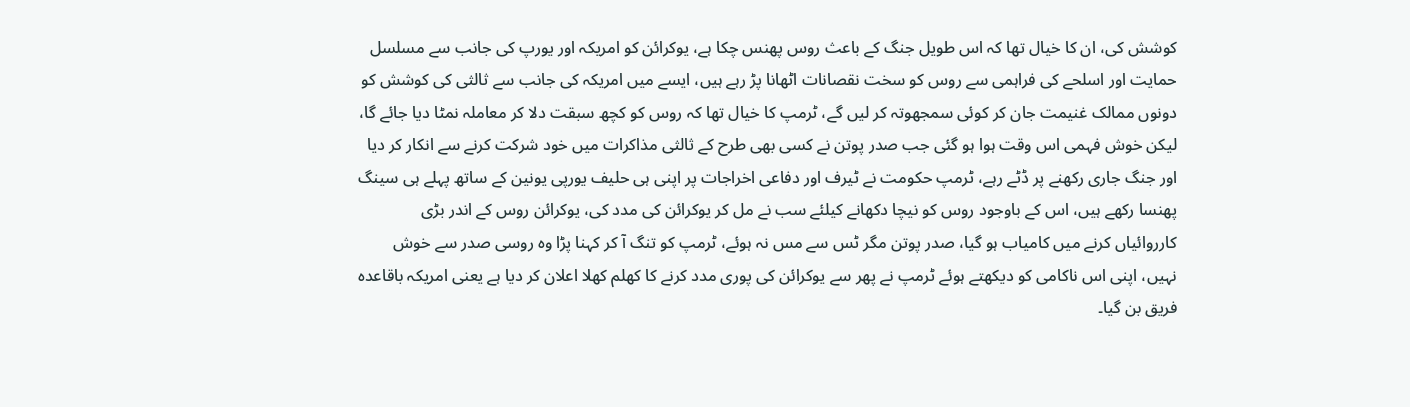کوشش کی، ان کا خیال تھا کہ اس طویل جنگ کے باعث روس پھنس چکا ہے، یوکرائن کو امریکہ اور یورپ کی جانب سے مسلسل حمایت اور اسلحے کی فراہمی سے روس کو سخت نقصانات اٹھانا پڑ رہے ہیں، ایسے میں امریکہ کی جانب سے ثالثی کی کوشش کو دونوں ممالک غنیمت جان کر کوئی سمجھوتہ کر لیں گے، ٹرمپ کا خیال تھا کہ روس کو کچھ سبقت دلا کر معاملہ نمٹا دیا جائے گا، لیکن خوش فہمی اس وقت ہوا ہو گئی جب صدر پوتن نے کسی بھی طرح کے ثالثی مذاکرات میں خود شرکت کرنے سے انکار کر دیا اور جنگ جاری رکھنے پر ڈٹے رہے، ٹرمپ حکومت نے ٹیرف اور دفاعی اخراجات پر اپنی ہی حلیف یورپی یونین کے ساتھ پہلے ہی سینگ پھنسا رکھے ہیں، اس کے باوجود روس کو نیچا دکھانے کیلئے سب نے مل کر یوکرائن کی مدد کی، یوکرائن روس کے اندر بڑی کارروائیاں کرنے میں کامیاب ہو گیا، صدر پوتن مگر ٹس سے مس نہ ہوئے، ٹرمپ کو تنگ آ کر کہنا پڑا وہ روسی صدر سے خوش نہیں، اپنی اس ناکامی کو دیکھتے ہوئے ٹرمپ نے پھر سے یوکرائن کی پوری مدد کرنے کا کھلم کھلا اعلان کر دیا ہے یعنی امریکہ باقاعدہ فریق بن گیا۔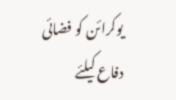یوکرائن کو فضائی دفاع کیلئے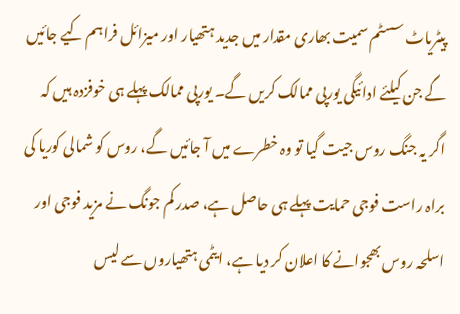پیٹریاٹ سسٹم سمیت بھاری مقدار میں جدید ہتھیار اور میزائل فراہم کیے جائیں گے جن کیلئے ادائیگی یورپی ممالک کریں گے۔ یورپی ممالک پہلے ہی خوفزدہ ہیں کہ اگر یہ جنگ روس جیت گیا تو وہ خطرے میں آ جائیں گے، روس کو شمالی کوریا کی براہ راست فوجی حمایت پہلے ہی حاصل ہے، صدر کم جونگ نے مزید فوجی اور اسلحہ روس بھجوانے کا اعلان کر دیا ہے، ایٹمی ہتھیاروں سے لیس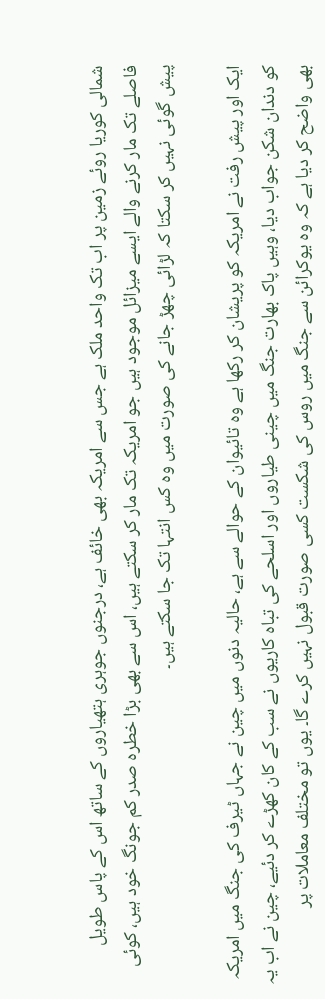شمالی کوریا روئے زمین پر اب تک واحد ملک ہے جس سے امریکہ بھی خائف ہے، درجنوں جوہری ہتھیاروں کے ساتھ اس کے پاس طویل فاصلے تک مار کرنے والے ایسے میزائل موجود ہیں جو امریکہ تک مار کر سکتے ہیں، اس سے بھی بڑا خطرہ صدر کم جونگ خود ہیں، کوئی پیش گوئی نہیں کر سکتا کہ لڑائی چھڑ جانے کی صورت میں وہ کس انتہا تک جا سکتے ہیں۔

ایک اور پیش رفت نے امریکہ کو پریشان کر رکھا ہے وہ تائیوان کے حوالے سے ہے، حالیہ دنوں میں چین نے جہاں ٹیرف کی جنگ میں امریکہ کو دندان شکن جواب دیا، وہیں پاک بھارت جنگ میں چینی طیاروں اور اسلحے کی تباہ کاریوں نے سب کے کان کھڑے کر دئیے، چین نے اب یہ بھی واضح کر دیا ہے کہ وہ یوکرائن سے جنگ میں روس کی شکست کسی صورت قبول نہیں کرے گا۔ یوں تو مختلف معاملات پر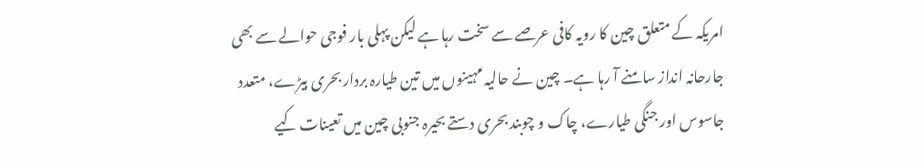امریکہ کے متعلق چین کا رویہ کافی عرصے سے سخت رہا ہے لیکن پہلی بار فوجی حوالے سے بھی جارحانہ انداز سامنے آ رہا ہے۔ چین نے حالیہ مہینوں میں تین طیارہ بردار بحری بیڑے، متعدد جاسوس اور جنگی طیارے، چاک و چوبند بحری دستے بحیرہ جنوبی چین میں تعینات کیے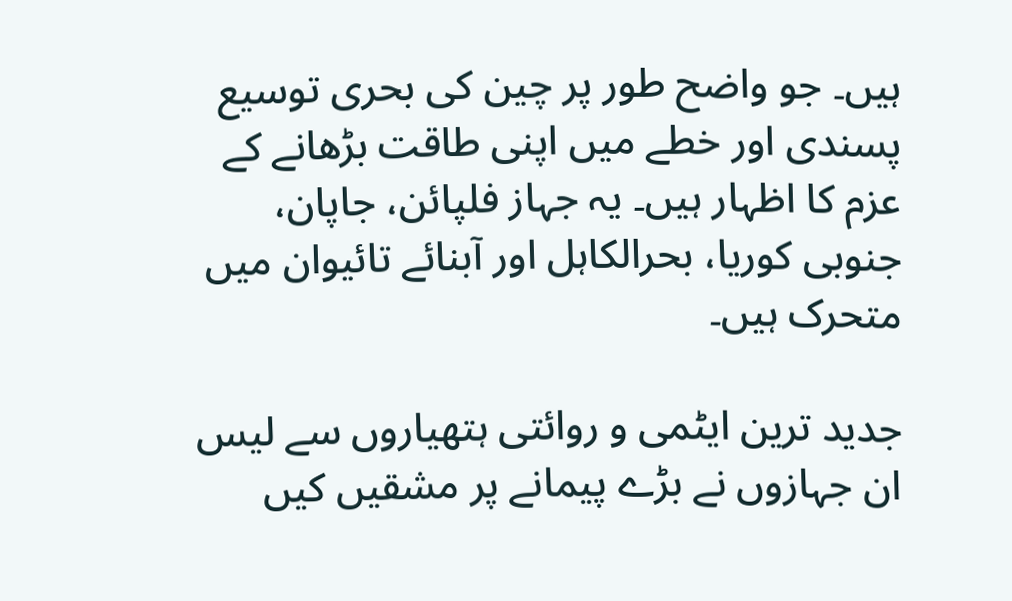ہیں۔ جو واضح طور پر چین کی بحری توسیع پسندی اور خطے میں اپنی طاقت بڑھانے کے عزم کا اظہار ہیں۔ یہ جہاز فلپائن، جاپان، جنوبی کوریا، بحرالکاہل اور آبنائے تائیوان میں متحرک ہیں۔

جدید ترین ایٹمی و روائتی ہتھیاروں سے لیس ان جہازوں نے بڑے پیمانے پر مشقیں کیں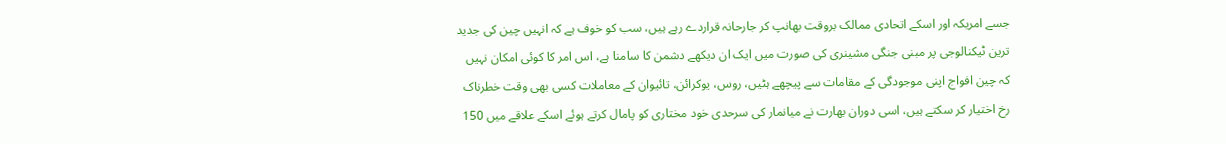جسے امریکہ اور اسکے اتحادی ممالک بروقت بھانپ کر جارحانہ قراردے رہے ہیں، سب کو خوف ہے کہ انہیں چین کی جدید ترین ٹیکنالوجی پر مبنی جنگی مشینری کی صورت میں ایک ان دیکھے دشمن کا سامنا ہے، اس امر کا کوئی امکان نہیں کہ چین افواج اپنی موجودگی کے مقامات سے پیچھے ہٹیں، روس، یوکرائن، تائیوان کے معاملات کسی بھی وقت خطرناک رخ اختیار کر سکتے ہیں، اسی دوران بھارت نے میانمار کی سرحدی خود مختاری کو پامال کرتے ہوئے اسکے علاقے میں 150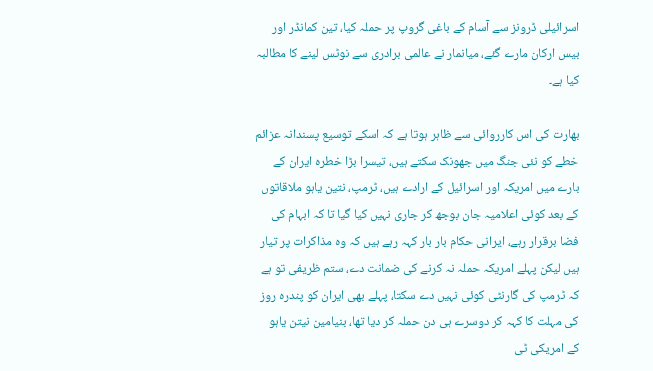اسرائیلی ڈرونز سے آسام کے باغی گروپ پر حملہ کیا، تین کمانڈر اور بیس ارکان مارے گئے، میانمار نے عالمی برادری سے نوٹس لینے کا مطالبہ کیا ہے۔

بھارت کی اس کارروائی سے ظاہر ہوتا ہے کہ اسکے توسیع پسندانہ عزائم خطے کو نئی جنگ میں جھونک سکتے ہیں، تیسرا بڑا خطرہ ایران کے بارے میں امریکہ اور اسرائیل کے ارادے ہیں، ٹرمپ، نتین یاہو ملاقاتوں کے بعد کوئی اعلامیہ جان بوجھ کر جاری نہیں کیا گیا تا کہ ابہام کی فضا برقرار رہے، ایرانی حکام بار بار کہہ رہے ہیں کہ وہ مذاکرات پر تیار ہیں لیکن پہلے امریکہ حملہ نہ کرنے کی ضمانت دے، ستم ظریفی تو ہے کہ ٹرمپ کی گارنٹی کوئی نہیں دے سکتا، پہلے بھی ایران کو پندرہ روز کی مہلت کا کہہ کر دوسرے ہی دن حملہ کر دیا تھا، بنیامین نیتن یاہو کے امریکی ٹی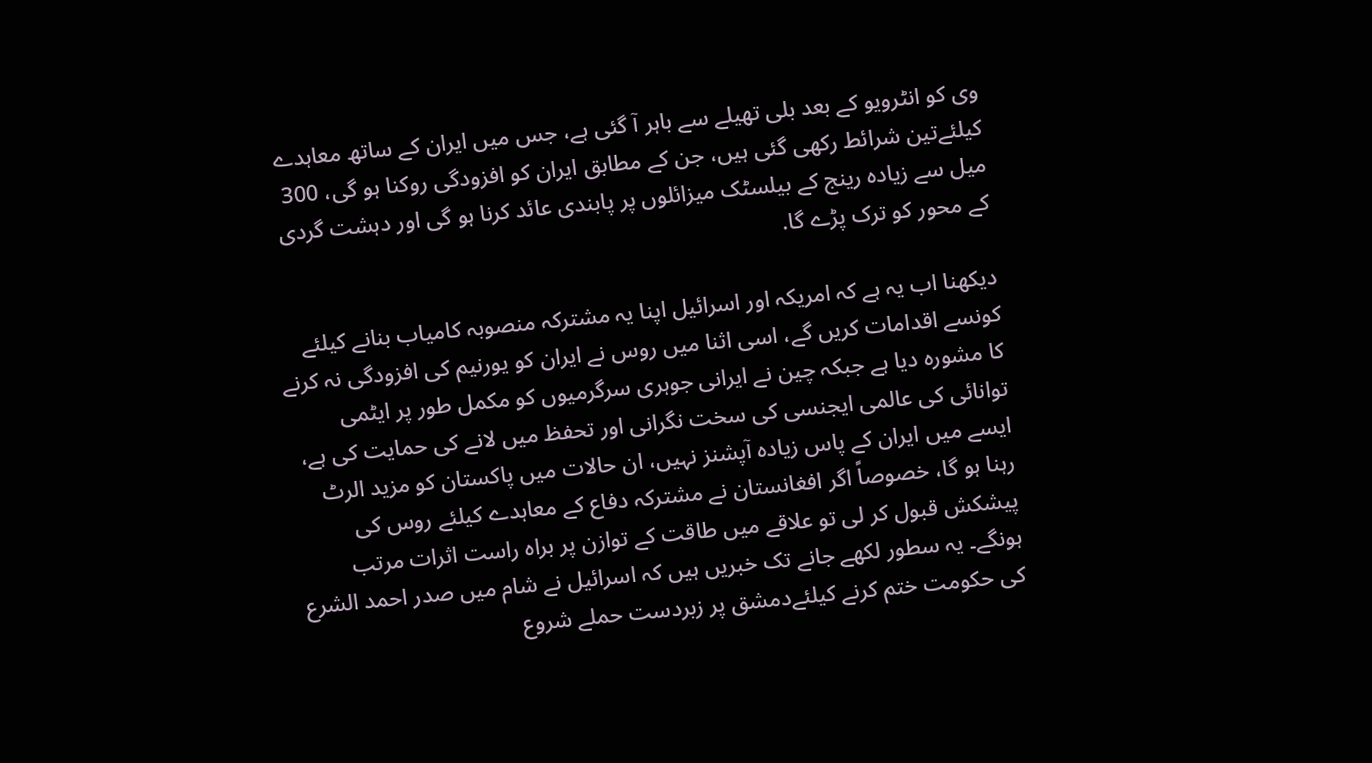وی کو انٹرویو کے بعد بلی تھیلے سے باہر آ گئی ہے، جس میں ایران کے ساتھ معاہدے کیلئےتین شرائط رکھی گئی ہیں، جن کے مطابق ایران کو افزودگی روکنا ہو گی، 300 میل سے زیادہ رینج کے بیلسٹک میزائلوں پر پابندی عائد کرنا ہو گی اور دہشت گردی کے محور کو ترک پڑے گا.

دیکھنا اب یہ ہے کہ امریکہ اور اسرائیل اپنا یہ مشترکہ منصوبہ کامیاب بنانے کیلئے کونسے اقدامات کریں گے، اسی اثنا میں روس نے ایران کو یورنیم کی افزودگی نہ کرنے کا مشورہ دیا ہے جبکہ چین نے ایرانی جوہری سرگرمیوں کو مکمل طور پر ایٹمی توانائی کی عالمی ایجنسی کی سخت نگرانی اور تحفظ میں لانے کی حمایت کی ہے، ایسے میں ایران کے پاس زیادہ آپشنز نہیں، ان حالات میں پاکستان کو مزید الرٹ رہنا ہو گا، خصوصاً اگر افغانستان نے مشترکہ دفاع کے معاہدے کیلئے روس کی پیشکش قبول کر لی تو علاقے میں طاقت کے توازن پر براہ راست اثرات مرتب ہونگے۔ یہ سطور لکھے جانے تک خبریں ہیں کہ اسرائیل نے شام میں صدر احمد الشرع کی حکومت ختم کرنے کیلئےدمشق پر زبردست حملے شروع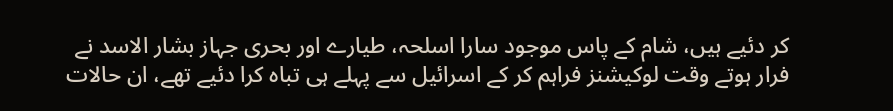کر دئیے ہیں، شام کے پاس موجود سارا اسلحہ، طیارے اور بحری جہاز بشار الاسد نے فرار ہوتے وقت لوکیشنز فراہم کر کے اسرائیل سے پہلے ہی تباہ کرا دئیے تھے، ان حالات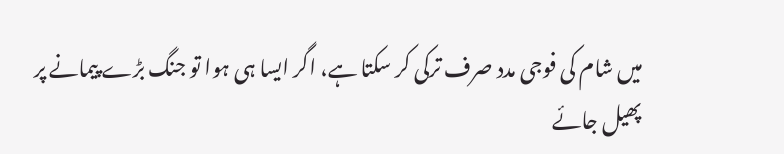میں شام کی فوجی مدد صرف ترکی کر سکتا ہے، اگر ایسا ہی ہوا تو جنگ بڑے پیمانے پر پھیل جائے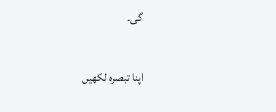گی۔

اپنا تبصرہ لکھیں